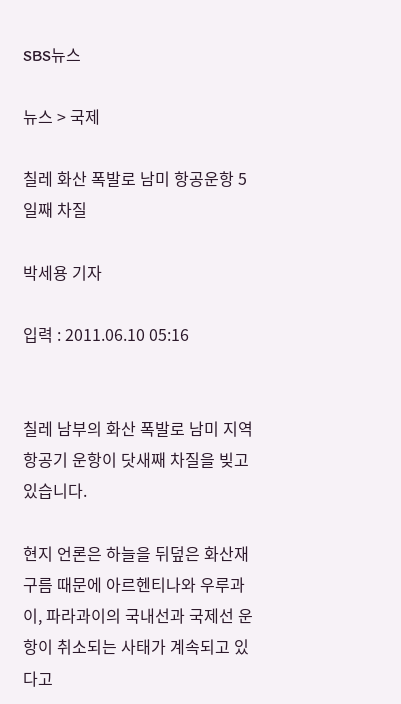SBS뉴스

뉴스 > 국제

칠레 화산 폭발로 남미 항공운항 5일째 차질

박세용 기자

입력 : 2011.06.10 05:16


칠레 남부의 화산 폭발로 남미 지역 항공기 운항이 닷새째 차질을 빚고 있습니다.

현지 언론은 하늘을 뒤덮은 화산재 구름 때문에 아르헨티나와 우루과이, 파라과이의 국내선과 국제선 운항이 취소되는 사태가 계속되고 있다고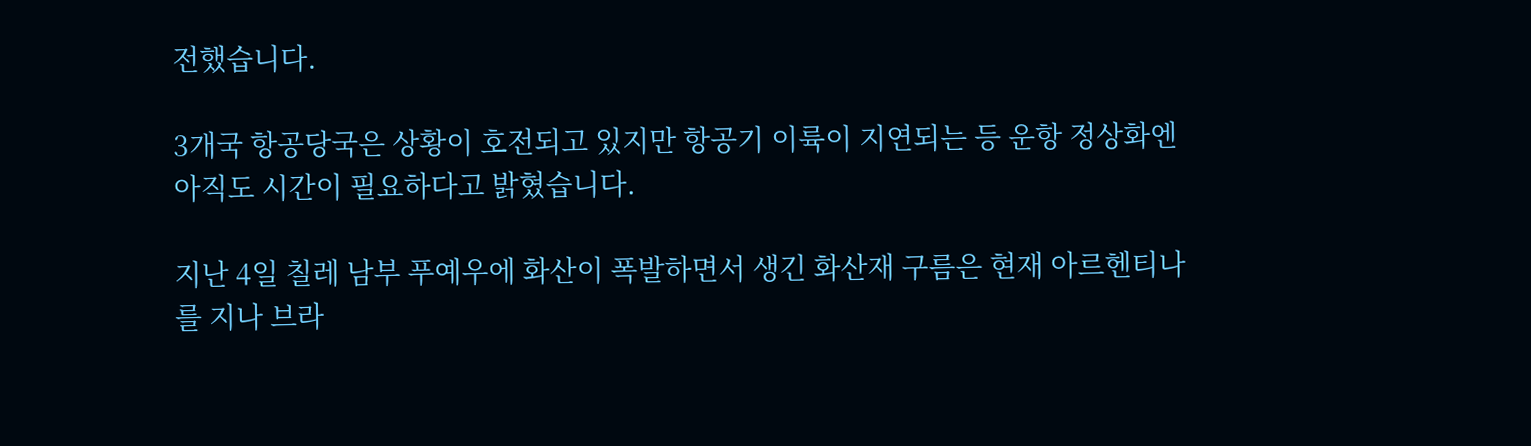전했습니다.

3개국 항공당국은 상황이 호전되고 있지만 항공기 이륙이 지연되는 등 운항 정상화엔 아직도 시간이 필요하다고 밝혔습니다.

지난 4일 칠레 남부 푸예우에 화산이 폭발하면서 생긴 화산재 구름은 현재 아르헨티나를 지나 브라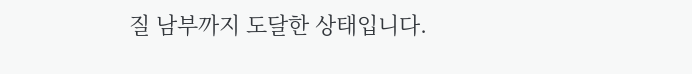질 남부까지 도달한 상태입니다.